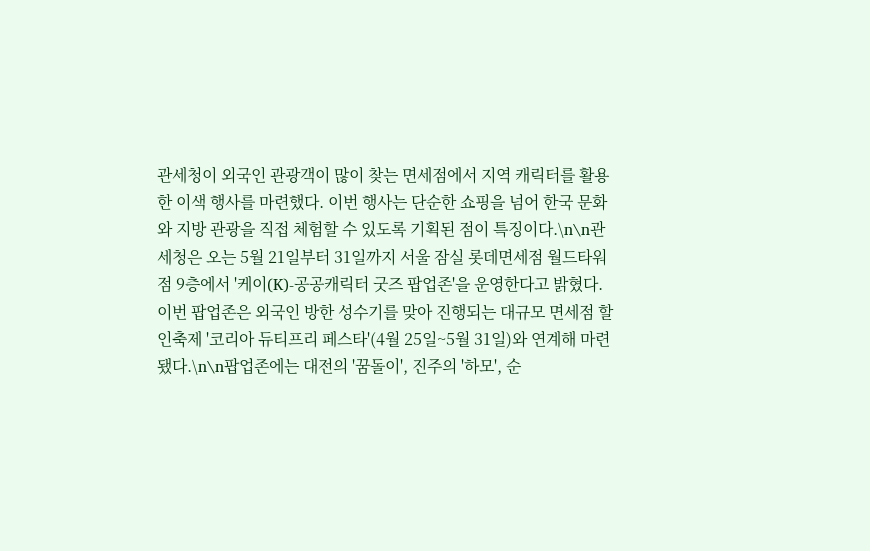관세청이 외국인 관광객이 많이 찾는 면세점에서 지역 캐릭터를 활용한 이색 행사를 마련했다. 이번 행사는 단순한 쇼핑을 넘어 한국 문화와 지방 관광을 직접 체험할 수 있도록 기획된 점이 특징이다.\n\n관세청은 오는 5월 21일부터 31일까지 서울 잠실 롯데면세점 월드타워점 9층에서 '케이(K)-공공캐릭터 굿즈 팝업존'을 운영한다고 밝혔다.
이번 팝업존은 외국인 방한 성수기를 맞아 진행되는 대규모 면세점 할인축제 '코리아 듀티프리 페스타'(4월 25일~5월 31일)와 연계해 마련됐다.\n\n팝업존에는 대전의 '꿈돌이', 진주의 '하모', 순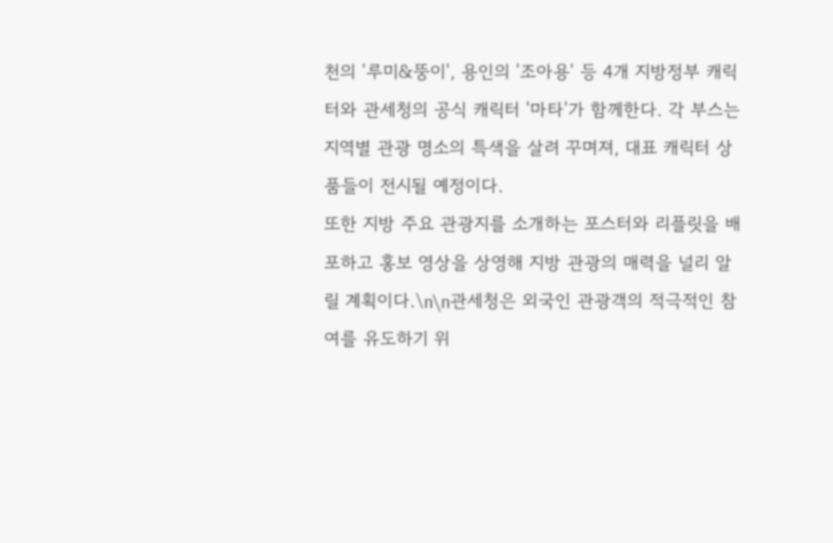천의 '루미&뚱이', 용인의 '조아용' 등 4개 지방정부 캐릭터와 관세청의 공식 캐릭터 '마타'가 함께한다. 각 부스는 지역별 관광 명소의 특색을 살려 꾸며져, 대표 캐릭터 상품들이 전시될 예정이다.
또한 지방 주요 관광지를 소개하는 포스터와 리플릿을 배포하고 홍보 영상을 상영해 지방 관광의 매력을 널리 알릴 계획이다.\n\n관세청은 외국인 관광객의 적극적인 참여를 유도하기 위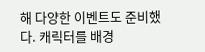해 다양한 이벤트도 준비했다. 캐릭터를 배경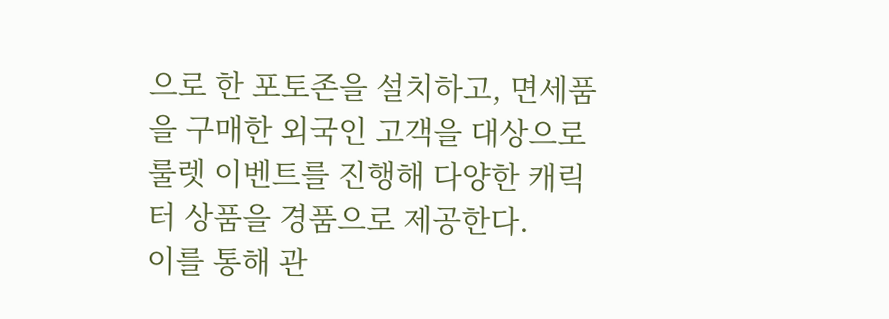으로 한 포토존을 설치하고, 면세품을 구매한 외국인 고객을 대상으로 룰렛 이벤트를 진행해 다양한 캐릭터 상품을 경품으로 제공한다.
이를 통해 관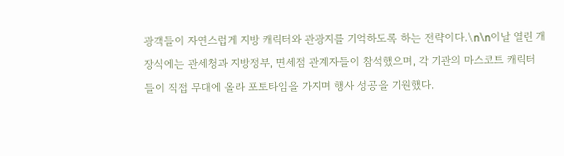광객들이 자연스럽게 지방 캐릭터와 관광지를 기억하도록 하는 전략이다.\n\n이날 열린 개장식에는 관세청과 지방정부, 면세점 관계자들이 참석했으며, 각 기관의 마스코트 캐릭터들이 직접 무대에 올라 포토타임을 가지며 행사 성공을 기원했다.